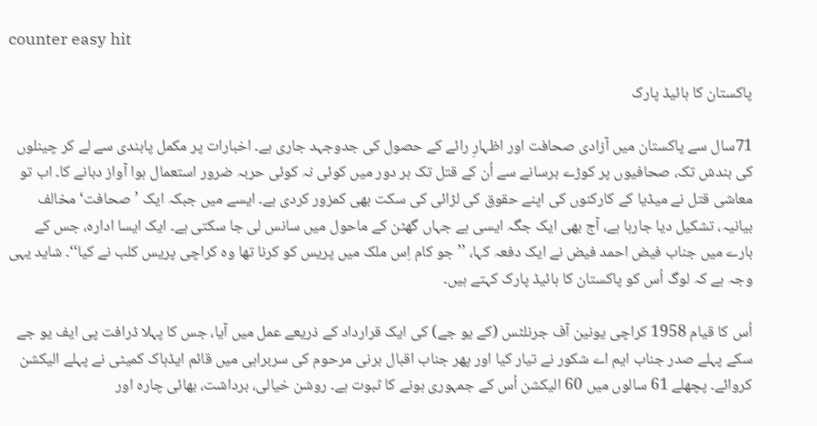counter easy hit

پاکستان کا ہائیڈ پارک

71سال سے پاکستان میں آزادی صحافت اور اظہارِ رائے کے حصول کی جدوجہد جاری ہے۔ اخبارات پر مکمل پابندی سے لے کر چینلوں کی بندش تک، صحافیوں پر کوڑے برسانے سے اُن کے قتل تک ہر دور میں کوئی نہ کوئی حربہ ضرور استعمال ہوا آواز دبانے کا۔ اب تو معاشی قتل نے میڈیا کے کارکنوں کی اپنے حقوق کی لڑائی کی سکت بھی کمزور کردی ہے۔ ایسے میں جبکہ ایک ’صحافت‘ مخالف بیانیہ، تشکیل دیا جارہا ہے، آج بھی ایک جگہ ایسی ہے جہاں گھٹن کے ماحول میں سانس لی جا سکتی ہے۔ ایک ایسا ادارہ، جس کے بارے میں جناب فیض احمد فیض نے ایک دفعہ کہا، ’’جو کام اِس ملک میں پریس کو کرنا تھا وہ کراچی پریس کلب نے کیا‘‘۔ شاید یہی وجہ ہے کہ لوگ اُس کو پاکستان کا ہائیڈ پارک کہتے ہیں۔

اُس کا قیام 1958 کراچی یونین آف جرنلٹس (کے یو جے) کی ایک قرارداد کے ذریعے عمل میں آیا، جس کا پہلا ڈرافت پی ایف یو جے سکے پہلے صدر جناب ایم اے شکور نے تیار کیا اور پھر جناب اقبال برنی مرحوم کی سربراہی میں قائم ایڈہاک کمیٹی نے پہلے الیکشن کروائے۔ پچھلے 61 سالوں میں 60 الیکشن اُس کے جمہوری ہونے کا ثبوت ہے۔ روشن خیالی، برداشت، بھائی چارہ اور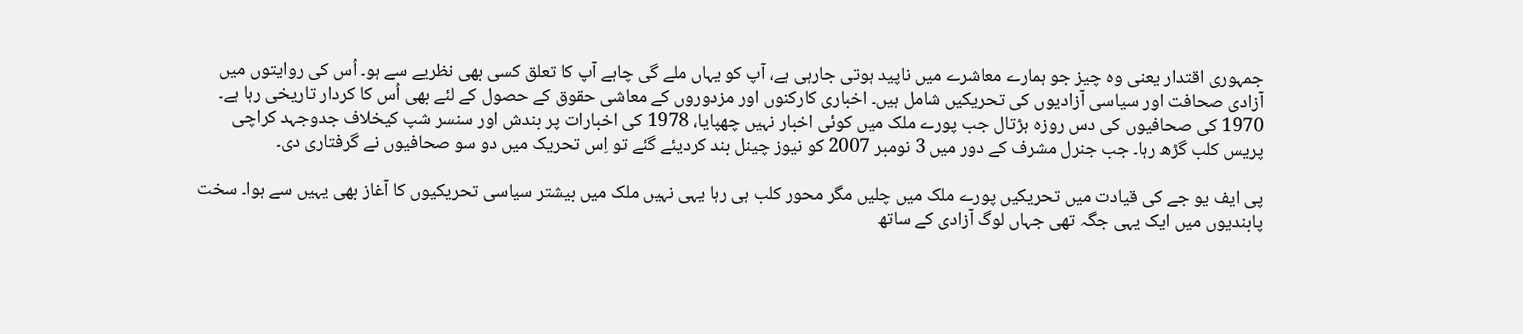جمہوری اقتدار یعنی وہ چیز جو ہمارے معاشرے میں ناپید ہوتی جارہی ہے، آپ کو یہاں ملے گی چاہے آپ کا تعلق کسی بھی نظریے سے ہو۔ اُس کی روایتوں میں آزادی صحافت اور سیاسی آزادیوں کی تحریکیں شامل ہیں۔ اخباری کارکنوں اور مزدوروں کے معاشی حقوق کے حصول کے لئے بھی اُس کا کردار تاریخی رہا ہے۔ 1970 کی صحافیوں کی دس روزہ ہڑتال جب پورے ملک میں کوئی اخبار نہیں چھپایا، 1978 کی اخبارات پر بندش اور سنسر شپ کیخلاف جدوجہد کراچی پریس کلب گڑھ رہا۔ جب جنرل مشرف کے دور میں 3 نومبر 2007 کو نیوز چینل بند کردیئے گئے تو اِس تحریک میں دو سو صحافیوں نے گرفتاری دی۔

پی ایف یو جے کی قیادت میں تحریکیں پورے ملک میں چلیں مگر محور کلب ہی رہا یہی نہیں ملک میں بیشتر سیاسی تحریکیوں کا آغاز بھی یہیں سے ہوا۔ سخت پابندیوں میں ایک یہی جگہ تھی جہاں لوگ آزادی کے ساتھ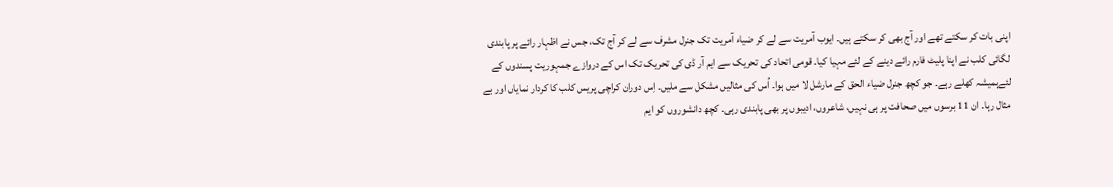اپنی بات کر سکتے تھے اور آج بھی کر سکتے ہیں۔ ایوب آمریت سے لے کر ضیاء آمریت تک جنرل مشرف سے لے کر آج تک، جس نے اظہار رائے پر پابندی لگائی کلب نے اپنا پلیٹ فارم رائے دینے کے لئے مہیا کیا۔ قومی اتحاد کی تحریک سے ایم آر ڈی کی تحریک تک اس کے دروازے جمہوریت پسندوں کے لئےہمیشہ کھلے رہے۔ جو کچھ جنرل ضیاء الحق کے مارشل لا میں ہوا۔ اُس کی مثالیں مشکل سے ملیں۔ اِس دوران کراچی پریس کلب کا کردار نمایاں اور بے مثال رہا۔ ان 11 برسوں میں صحافت پر ہی نہیں، شاعروں، ادیبوں پر بھی پابندی رہی۔ کچھ دانشوروں کو ایم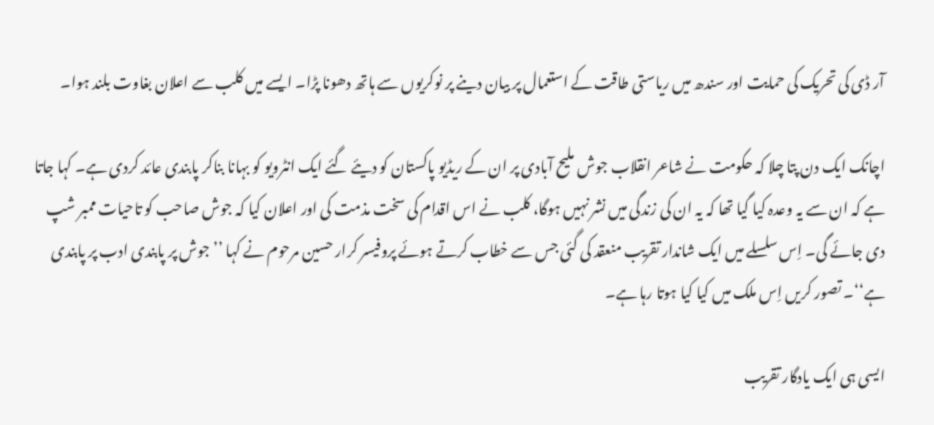آر ڈی کی تحریک کی حمایت اور سندھ میں ریاستی طاقت کے استعمال پر بیان دینے پر نوکریوں سے ہاتھ دھونا پڑا۔ ایسے میں کلب سے اعلان بغاوت بلند ہوا۔

اچانک ایک دن پتا چلا کہ حکومت نے شاعر انقلاب جوش ملیح آبادی پر ان کے ریڈیو پاکستان کو دیئے گئے ایک انٹرویو کو بہانا بناکر پابندی عائد کردی ہے۔ کہا جاتا ہے کہ ان سے یہ وعدہ کیا گیا تھا کہ یہ ان کی زندگی میں نشر نہیں ہوگا، کلب نے اس اقدام کی سخت مذمت کی اور اعلان کیا کہ جوش صاحب کو تاحیات ممبر شپ دی جائے گی۔ اِس سلسلے میں ایک شاندار تقریب منعقد کی گئی جس سے خطاب کرتے ہوئے پروفیسر کرار حسین مرحوم نے کہا ’’جوش پر پابندی ادب پر پابندی ہے‘‘۔ تصور کریں اِس ملک میں کیا کیا ہوتا رہا ہے۔

ایسی ہی ایک یادگار تقریب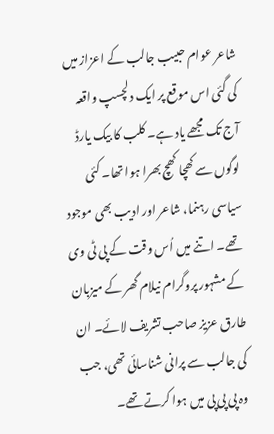شاعر عوام حبیب جالب کے اعزاز میں کی گئی اس موقع پر ایک دلچسپ واقعہ آج تک مجھے یاد ہے۔ کلب کا بیک یارڈ لوگوں سے کھچا کھچ بھرا ہوا تھا۔ کئی سیاسی رہنما، شاعر اور ادیب بھی موجود تھے۔ اتنے میں اُس وقت کے پی ٹی وی کے مشہور پروگرام نیلام گھر کے میزبان طارق عزیز صاحب تشریف لائے۔ ان کی جالب سے پرانی شناسائی تھی، جب وہ پی پی پی میں ہوا کرتے تھے۔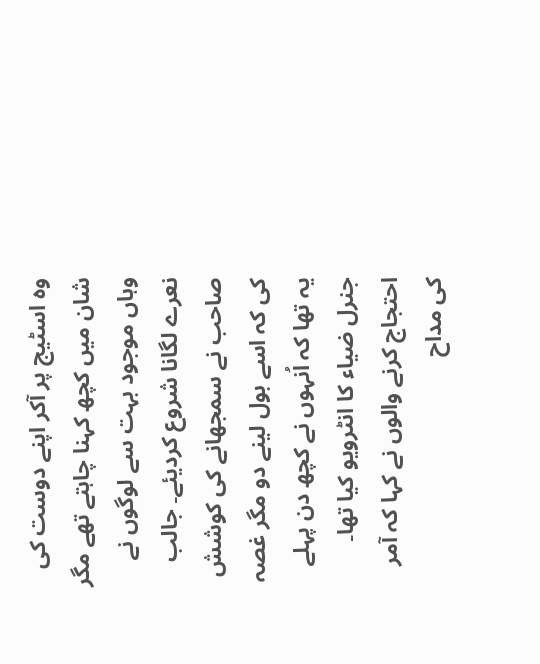وہ اسٹیج پر آکر اپنے دوست کی شان میں کچھ کہنا چاہتے تھے مگر وہاں موجود بہت سے لوگوں نے نعرے لگانا شروع کردیئے۔ جالب صاحب نے سمجھانے کی کوشش کی کہ اسے بول لینے دو مگر غصہ یہ تھا کہ اُنہوں نے کچھ دن پہلے جنرل ضیاء کا انٹرویو کیا تھا۔ احتجاج کرنے والوں نے کہا کہ آمر کی مداح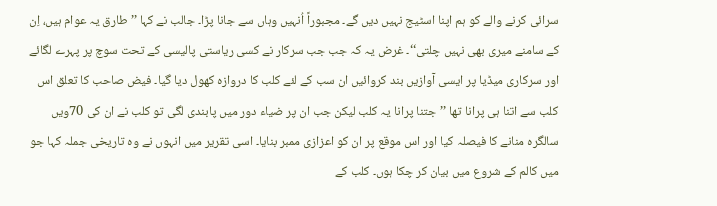سرائی کرنے والے کو ہم اپنا اسٹیج نہیں دیں گے۔ مجبوراً اُنہیں وہاں سے جانا پڑا۔ جالب نے کہا ’’طارق یہ عوام ہیں، اِن کے سامنے میری بھی نہیں چلتی‘‘۔ غرض یہ کہ جب جب سرکار نے کسی ریاستی پالیسی کے تحت سوچ پر پہرے لگائے اور سرکاری میڈیا پر ایسی آوازیں بند کروائیں ان سب کے لئے کلب کا دروازہ کھول دیا گیا۔ فیض صاحب کا تعلق اس کلب سے اتنا ہی پرانا تھا ’’جتنا پرانا یہ کلب لیکن جب ان پر ضیاء دور میں پابندی لگی تو کلب نے ان کی 70ویں سالگرہ منانے کا فیصلہ کیا اور اس موقع پر ان کو اعزازی ممبر بنایا۔ اسی تقریر میں انہوں نے وہ تاریخی جملہ کہا جو میں کالم کے شروع میں بیان کر چکا ہوں۔ کلب کے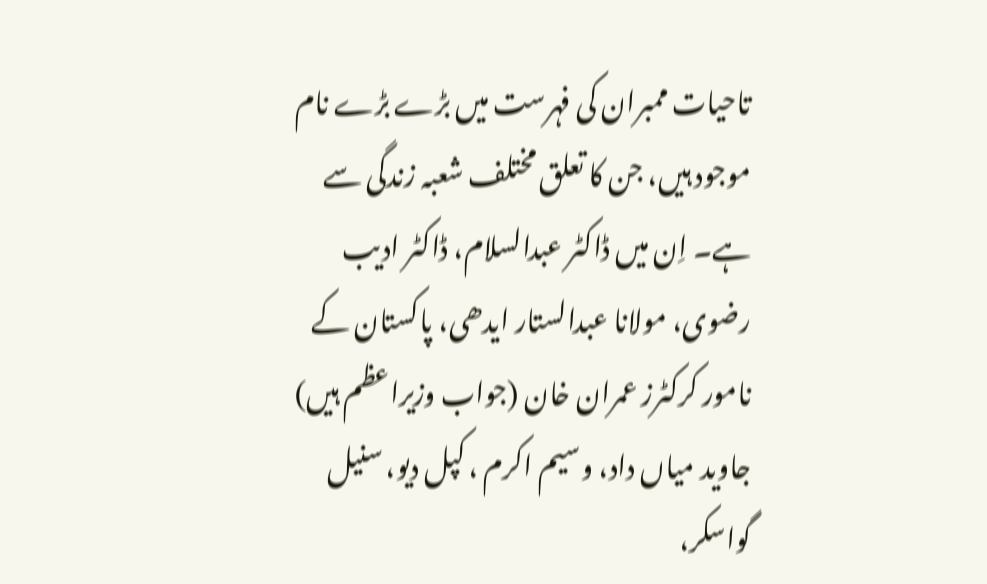تاحیات ممبران کی فہرست میں بڑے بڑے نام موجود ہیں، جن کا تعلق مختلف شعبہ زندگی سے ہے۔ اِن میں ڈاکٹر عبدالسلام، ڈاکٹر ادیب رضوی، مولانا عبدالستار ایدھی، پاکستان کے نامور کرکٹرز عمران خان (جواب وزیراعظم ہیں) جاوید میاں داد، وسیم اکرم ، کپل دیو، سنیل گواسکر،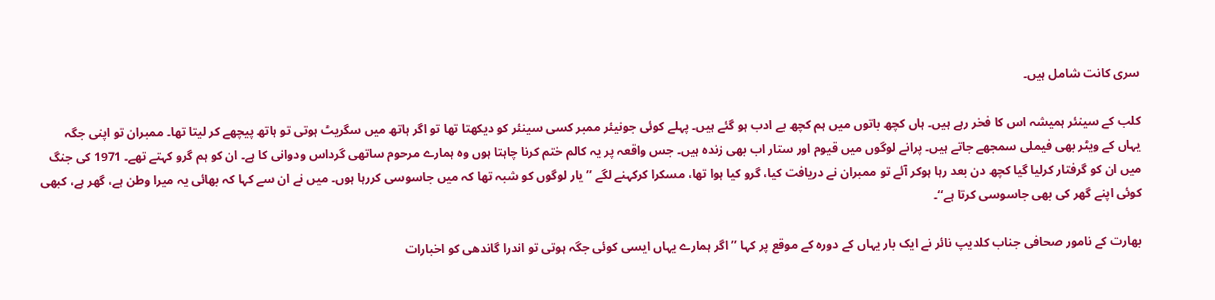سری کانت شامل ہیں۔

کلب کے سینئر ہمیشہ اس کا فخر رہے ہیں۔ ہاں کچھ باتوں میں ہم کچھ بے ادب ہو گئے ہیں۔ پہلے کوئی جونیئر ممبر کسی سینئر کو دیکھتا تھا تو اگر ہاتھ میں سگریٹ ہوتی تو ہاتھ پیچھے کر لیتا تھا۔ ممبران تو اپنی جگہ یہاں کے ویٹر بھی فیملی سمجھے جاتے ہیں۔ پرانے لوگوں میں قیوم اور ستار اب بھی زندہ ہیں۔ جس واقعہ پر یہ کالم ختم کرنا چاہتا ہوں وہ ہمارے مرحوم ساتھی گرداس ودوانی کا ہے۔ ان کو ہم گرو کہتے تھے۔ 1971 کی جنگ میں ان کو گرفتار کرلیا گیا کچھ دن بعد رہا ہوکر آئے تو ممبران نے دریافت کیا، گرو کیا ہوا تھا، مسکرا کرکہنے لگے ’’یار لوگوں کو شبہ تھا کہ میں جاسوسی کررہا ہوں۔ میں نے ان سے کہا کہ بھائی یہ میرا وطن ہے، گھر ہے، کبھی کوئی اپنے گھر کی بھی جاسوسی کرتا ہے‘‘۔

بھارت کے نامور صحافی جناب کلدیپ نائر نے ایک بار یہاں کے دورہ کے موقع پر کہا ’’اگر ہمارے یہاں ایسی کوئی جگہ ہوتی تو اندرا گاندھی کو اخبارات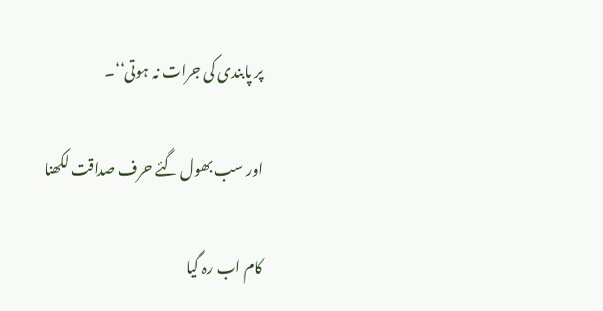پر پابندی کی جرات نہ ہوتی‘‘۔

اور سب بھول گئے حرف صداقت لکھنا

کام اب رہ گیا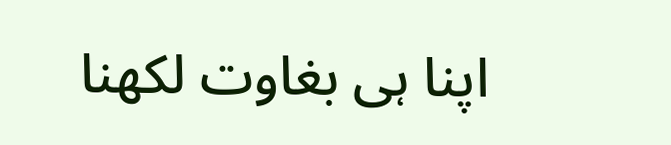اپنا ہی بغاوت لکھنا